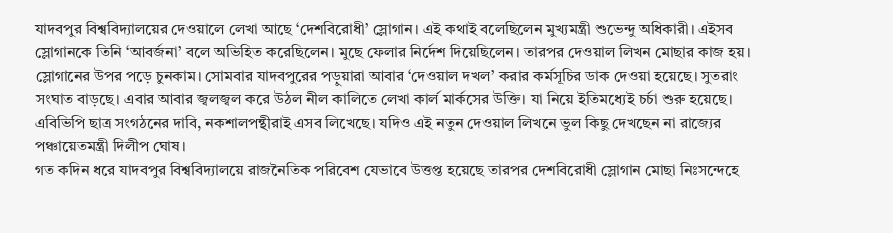যাদবপুর বিশ্ববিদ্যালয়ের দেওয়ালে লেখা আছে ‘দেশবিরোধী’ স্লোগান। এই কথাই বলেছিলেন মুখ্যমন্ত্রী শুভেন্দু অধিকারী। এইসব স্লোগানকে তিনি ‘আবর্জনা’ বলে অভিহিত করেছিলেন। মুছে ফেলার নির্দেশ দিয়েছিলেন। তারপর দেওয়াল লিখন মোছার কাজ হয়। স্লোগানের উপর পড়ে চুনকাম। সোমবার যাদবপুরের পড়ুয়ারা আবার ‘দেওয়াল দখল’ করার কর্মসূচির ডাক দেওয়া হয়েছে। সুতরাং সংঘাত বাড়ছে। এবার আবার জ্বলজ্বল করে উঠল নীল কালিতে লেখা কার্ল মার্কসের উক্তি। যা নিয়ে ইতিমধ্যেই চর্চা শুরু হয়েছে। এবিভিপি ছাত্র সংগঠনের দাবি, নকশালপন্থীরাই এসব লিখেছে। যদিও এই নতুন দেওয়াল লিখনে ভুল কিছু দেখছেন না রাজ্যের পঞ্চায়েতমন্ত্রী দিলীপ ঘোষ।
গত কদিন ধরে যাদবপুর বিশ্ববিদ্যালয়ে রাজনৈতিক পরিবেশ যেভাবে উত্তপ্ত হয়েছে তারপর দেশবিরোধী স্লোগান মোছা নিঃসন্দেহে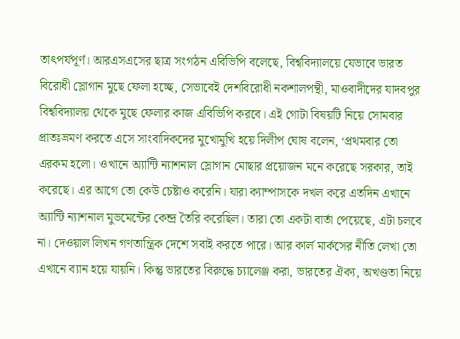তাৎপর্যপূর্ণ। আরএসএসের ছাত্র সংগঠন এবিভিপি বলেছে, বিশ্ববিদ্যালয়ে যেভাবে ভারত বিরোধী স্লোগান মুছে ফেলা হচ্ছে, সেভাবেই দেশবিরোধী নকশালপন্থী, মাওবাদীদের যাদবপুর বিশ্ববিদ্যালয় থেকে মুছে ফেলার কাজ এবিভিপি করবে। এই গোটা বিষয়টি নিয়ে সোমবার প্রাতঃভ্রমণ করতে এসে সাংবাদিকদের মুখোমুখি হয়ে দিলীপ ঘোষ বলেন, ‘প্রথমবার তো এরকম হলো। ওখানে অ্যান্টি ন্যাশনাল স্লোগান মোছার প্রয়োজন মনে করেছে সরকার, তাই করেছে। এর আগে তো কেউ চেষ্টাও করেনি। যারা ক্যাম্পাসকে দখল করে এতদিন এখানে অ্যান্টি ন্যাশনাল মুভমেন্টের কেন্দ্র তৈরি করেছিল। তারা তো একটা বার্তা পেয়েছে, এটা চলবে না। দেওয়াল লিখন গণতান্ত্রিক দেশে সবাই করতে পারে। আর কার্ল মার্কসের নীতি লেখা তো এখানে ব্যান হয়ে যায়নি। কিন্তু ভারতের বিরুদ্ধে চ্যালেঞ্জ করা, ভারতের ঐক্য, অখণ্ডতা নিয়ে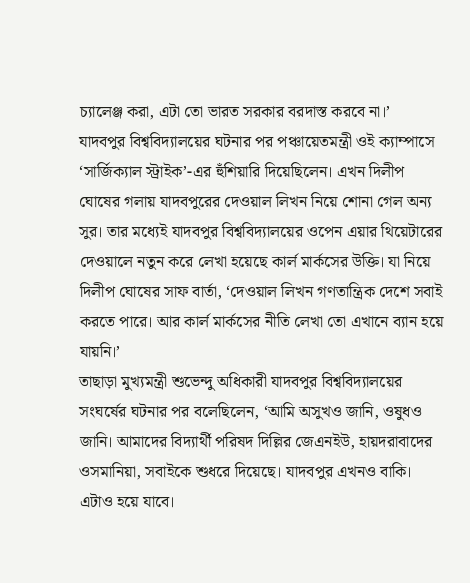চ্যালেঞ্জ করা, এটা তো ভারত সরকার বরদাস্ত করবে না।’
যাদবপুর বিশ্ববিদ্যালয়ের ঘটনার পর পঞ্চায়েতমন্ত্রী ওই ক্যাম্পাসে ‘সার্জিক্যাল স্ট্রাইক’-এর হুঁশিয়ারি দিয়েছিলেন। এখন দিলীপ ঘোষের গলায় যাদবপুরের দেওয়াল লিখন নিয়ে শোনা গেল অন্য সুর। তার মধ্যেই যাদবপুর বিশ্ববিদ্যালয়ের ওপেন এয়ার থিয়েটারের দেওয়ালে নতুন করে লেখা হয়েছে কার্ল মার্কসের উক্তি। যা নিয়ে দিলীপ ঘোষের সাফ বার্তা, ‘দেওয়াল লিখন গণতান্ত্রিক দেশে সবাই করতে পারে। আর কার্ল মার্কসের নীতি লেখা তো এখানে ব্যান হয়ে যায়নি।’
তাছাড়া মুখ্যমন্ত্রী শুভেন্দু অধিকারী যাদবপুর বিশ্ববিদ্যালয়ের সংঘর্ষের ঘটনার পর বলেছিলেন, ‘আমি অসুখও জানি, ওষুধও জানি। আমাদের বিদ্যার্থী পরিষদ দিল্লির জেএনইউ, হায়দরাবাদের ওসমানিয়া, সবাইকে শুধরে দিয়েছে। যাদবপুর এখনও বাকি। এটাও হয়ে যাবে।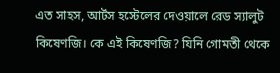এত সাহস, আর্টস হস্টেলের দেওয়ালে রেড স্যালুট কিষেণজি। কে এই কিষেণজি? যিনি গোমতী থেকে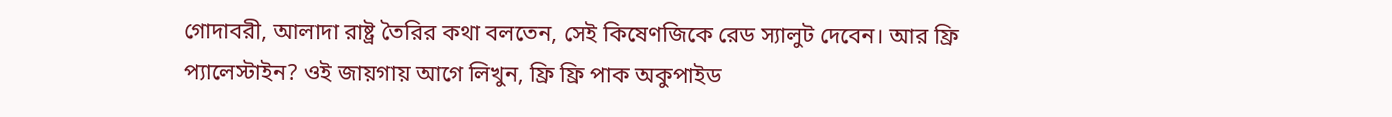গোদাবরী, আলাদা রাষ্ট্র তৈরির কথা বলতেন, সেই কিষেণজিকে রেড স্যালুট দেবেন। আর ফ্রি প্যালেস্টাইন? ওই জায়গায় আগে লিখুন, ফ্রি ফ্রি পাক অকুপাইড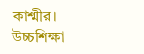কাশ্মীর। উচ্চশিক্ষা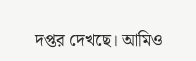দপ্তর দেখছে। আমিও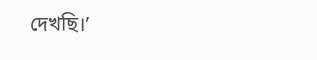দেখছি।’